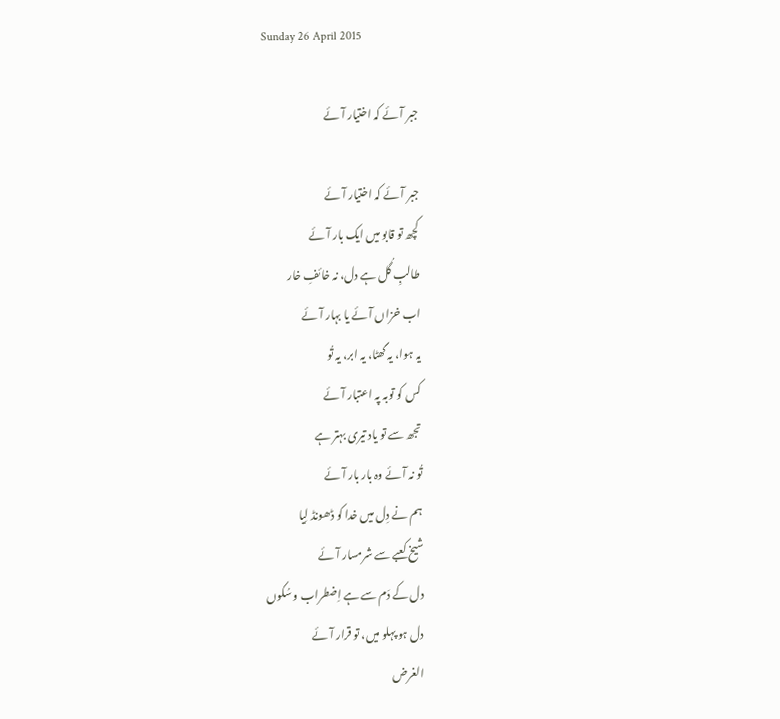Sunday 26 April 2015

جبر آئے کہ اختیار آئے

جبر آئے کہ اختیار آئے
کچھ تو قابو میں ایک بار آئے
طالبِ گُل ہے دل، نہ خائفِ خار
اب خزاں آئے یا بہار آئے
یہ ہوا، یہ گھٹا، یہ ابر، یہ تُو
کس کو توبہ پہ اعتبار آئے
تجھ سے تو یاد تیری بہتر ہے
تُو نہ آئے وہ بار بار آئے
ہم نے دِل میں خدا کو ڈھونڈ لِیا
شیخ کعبے سے شرمسار آئے
دل کے دَم سے ہے اِضطراب و سُکوں
دل ہو پہلو میں، تو قرار آئے
الغرض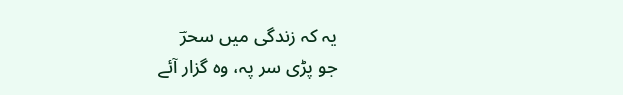یہ کہ زندگی میں سحرؔ
جو پڑی سر پہ، وہ گزار آئے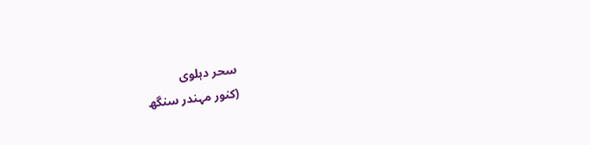سحر دہلوی
(کنور مہندر سنگھ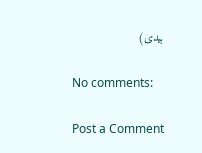بیدی)

No comments:

Post a Comment